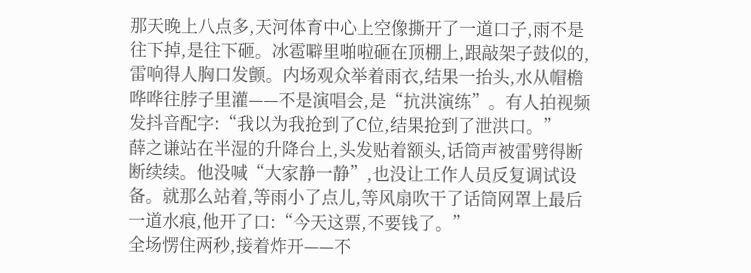那天晚上八点多,天河体育中心上空像撕开了一道口子,雨不是往下掉,是往下砸。冰雹噼里啪啦砸在顶棚上,跟敲架子鼓似的,雷响得人胸口发颤。内场观众举着雨衣,结果一抬头,水从帽檐哗哗往脖子里灌——不是演唱会,是“抗洪演练”。有人拍视频发抖音配字:“我以为我抢到了C位,结果抢到了泄洪口。”
薛之谦站在半湿的升降台上,头发贴着额头,话筒声被雷劈得断断续续。他没喊“大家静一静”,也没让工作人员反复调试设备。就那么站着,等雨小了点儿,等风扇吹干了话筒网罩上最后一道水痕,他开了口:“今天这票,不要钱了。”
全场愣住两秒,接着炸开——不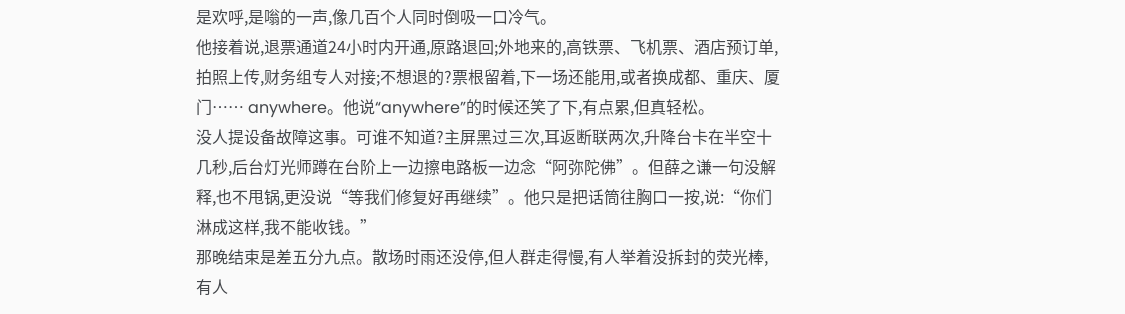是欢呼,是嗡的一声,像几百个人同时倒吸一口冷气。
他接着说,退票通道24小时内开通,原路退回;外地来的,高铁票、飞机票、酒店预订单,拍照上传,财务组专人对接;不想退的?票根留着,下一场还能用,或者换成都、重庆、厦门…… anywhere。他说“anywhere”的时候还笑了下,有点累,但真轻松。
没人提设备故障这事。可谁不知道?主屏黑过三次,耳返断联两次,升降台卡在半空十几秒,后台灯光师蹲在台阶上一边擦电路板一边念“阿弥陀佛”。但薛之谦一句没解释,也不甩锅,更没说“等我们修复好再继续”。他只是把话筒往胸口一按,说:“你们淋成这样,我不能收钱。”
那晚结束是差五分九点。散场时雨还没停,但人群走得慢,有人举着没拆封的荧光棒,有人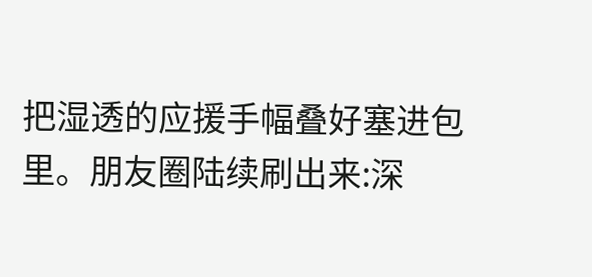把湿透的应援手幅叠好塞进包里。朋友圈陆续刷出来:深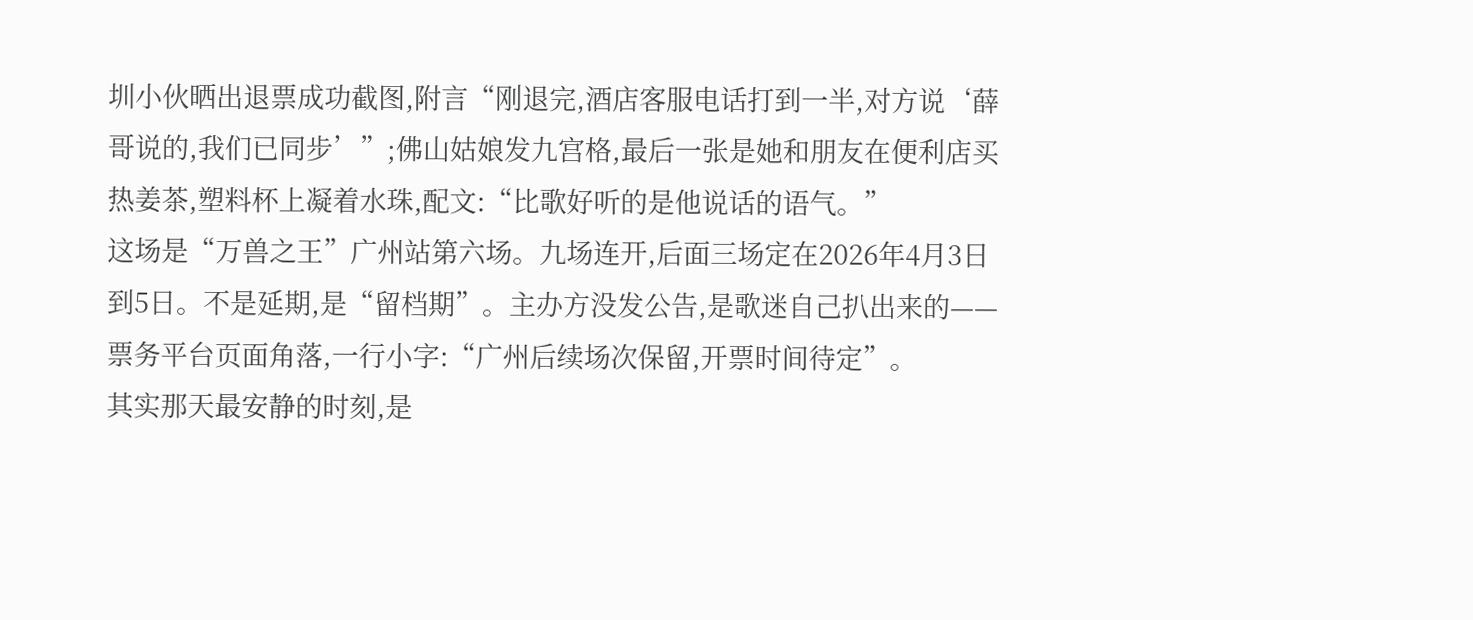圳小伙晒出退票成功截图,附言“刚退完,酒店客服电话打到一半,对方说‘薛哥说的,我们已同步’”;佛山姑娘发九宫格,最后一张是她和朋友在便利店买热姜茶,塑料杯上凝着水珠,配文:“比歌好听的是他说话的语气。”
这场是“万兽之王”广州站第六场。九场连开,后面三场定在2026年4月3日到5日。不是延期,是“留档期”。主办方没发公告,是歌迷自己扒出来的——票务平台页面角落,一行小字:“广州后续场次保留,开票时间待定”。
其实那天最安静的时刻,是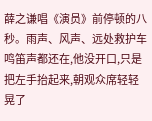薛之谦唱《演员》前停顿的八秒。雨声、风声、远处救护车鸣笛声都还在,他没开口,只是把左手抬起来,朝观众席轻轻晃了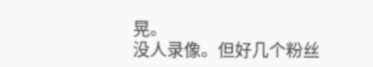晃。
没人录像。但好几个粉丝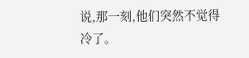说,那一刻,他们突然不觉得冷了。